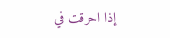إذا احرقت في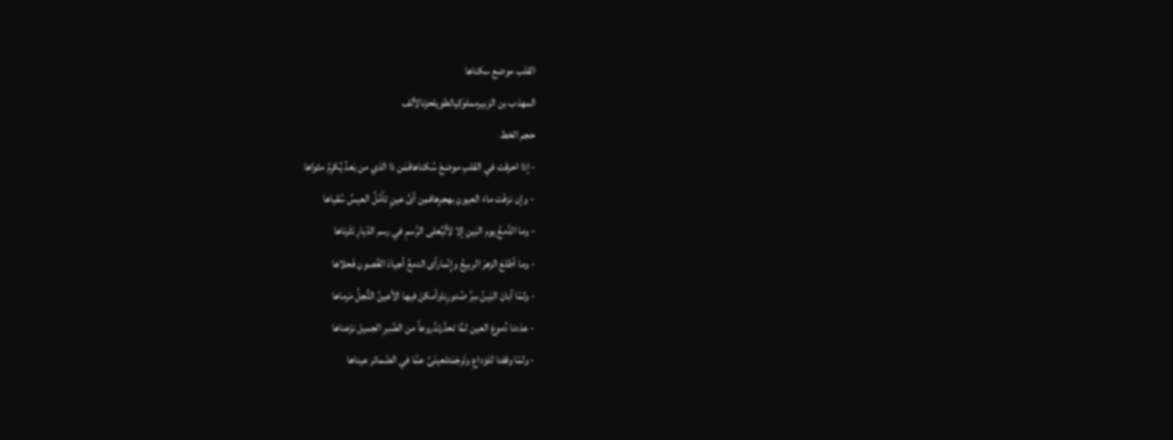القلب موضع سكناها
المهذب بن الزبيرمملوكيالطويلحزنالألف
حجم الخط
- إذا احرقت في القلبِ موضعَ سُكناهافَمَن ذا الذي من بَعدُ يُكرِمُ مثواها
- وإن نزفَت ماءَ العيونِ بهجرِهافمِن أىِّ عينٍ تأمُلُ العيسُ سُقياها
- وما الدَّمعُ يوم البَينِ إلا لآليٌعلى الرَّسمِ في رسم الدّيارِ نَثَرناها
- وما أطلعَ الزهرَ الربيعُ وإِنّمارأى الدمعُ أجيادَ الغُصونِ فَحلاها
- ولمّا أبانَ البَينُ سِرَّ صُدورِناوأمكنَ فيها الأعينُ النُّجلُ مَرماها
- عدَدنا دُموعَ العين لمَّا تحدَّرتدُروعاً من الصَّبرِ الجميل نزَعناها
- ولمّا وقفنا للوَداعِ وتَرجَمَتلعينَىَّ عمَّا في الضّمائر عيناها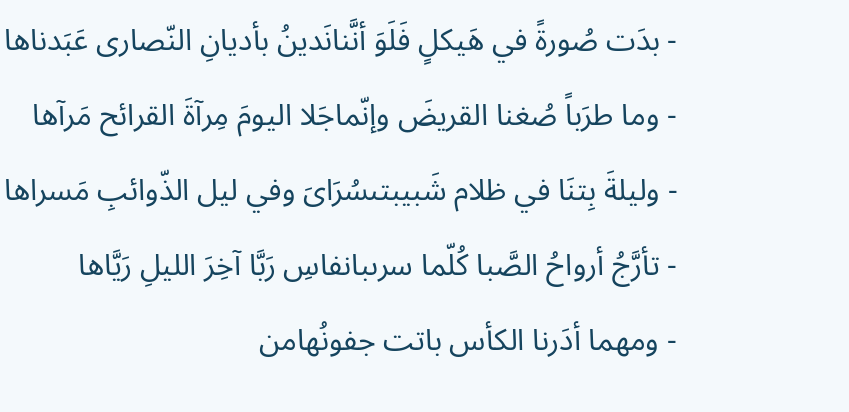- بدَت صُورةً في هَيكلٍ فَلَوَ أنَّنانَدينُ بأديانِ النّصارى عَبَدناها
- وما طرَباً صُغنا القريضَ وإنّماجَلا اليومَ مِرآةَ القرائح مَرآها
- وليلةَ بِتنَا في ظلام شَبيبتىسُرَاىَ وفي ليل الذّوائبِ مَسراها
- تأرَّجُ أرواحُ الصَّبا كُلّما سرىبانفاسِ رَبَّا آخِرَ الليلِ رَيَّاها
- ومهما أدَرنا الكأس باتت جفونُهامن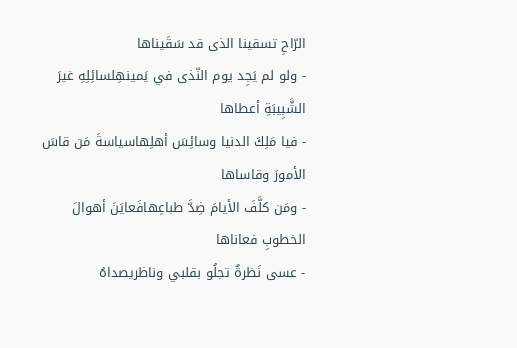الرّاحِ تسقينا الذى قد سَقَيناها
- ولو لم يَجِد يوم النّذى في يَمينهِلسائِلِهِ غيرَ الشَّبِيبَةِ أعطاها
- فيا مَلِكَ الدنيا وسائِسَ أهلِهاسياسةَ مَن قاسَ الأمورَ وقاساها
- ومَن كلَّفَ الأيامَ ضِدَّ طباعِهافَعايَنَ أهوالَ الخطوبِ فعاناها
- عسى نَظرةٌ تجلُو بقلبي وناظريصداهُ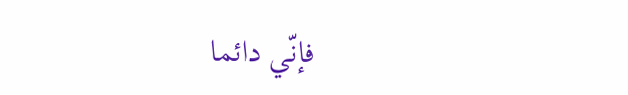فإنّي دائما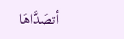أتصَدَّاهَا